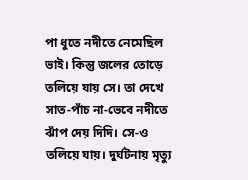পা ধুতে নদীতে নেমেছিল ভাই। কিন্তু জলের তোড়ে তলিয়ে যায় সে। তা দেখে সাত-পাঁচ না-ভেবে নদীতে ঝাঁপ দেয় দিদি। সে-ও তলিয়ে যায়। দুর্ঘটনায় মৃত্যু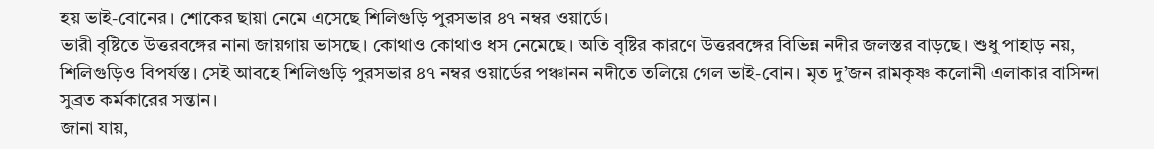হয় ভাই-বোনের। শোকের ছায়া নেমে এসেছে শিলিগুড়ি পুরসভার ৪৭ নম্বর ওয়ার্ডে।
ভারী বৃষ্টিতে উত্তরবঙ্গের নানা জায়গায় ভাসছে। কোথাও কোথাও ধস নেমেছে। অতি বৃষ্টির কারণে উত্তরবঙ্গের বিভিন্ন নদীর জলস্তর বাড়ছে। শুধু পাহাড় নয়, শিলিগুড়িও বিপর্যস্ত। সেই আবহে শিলিগুড়ি পুরসভার ৪৭ নম্বর ওয়ার্ডের পঞ্চানন নদীতে তলিয়ে গেল ভাই-বোন। মৃত দু’জন রামকৃষ্ণ কলোনী এলাকার বাসিন্দা সুব্রত কর্মকারের সন্তান।
জানা যায়,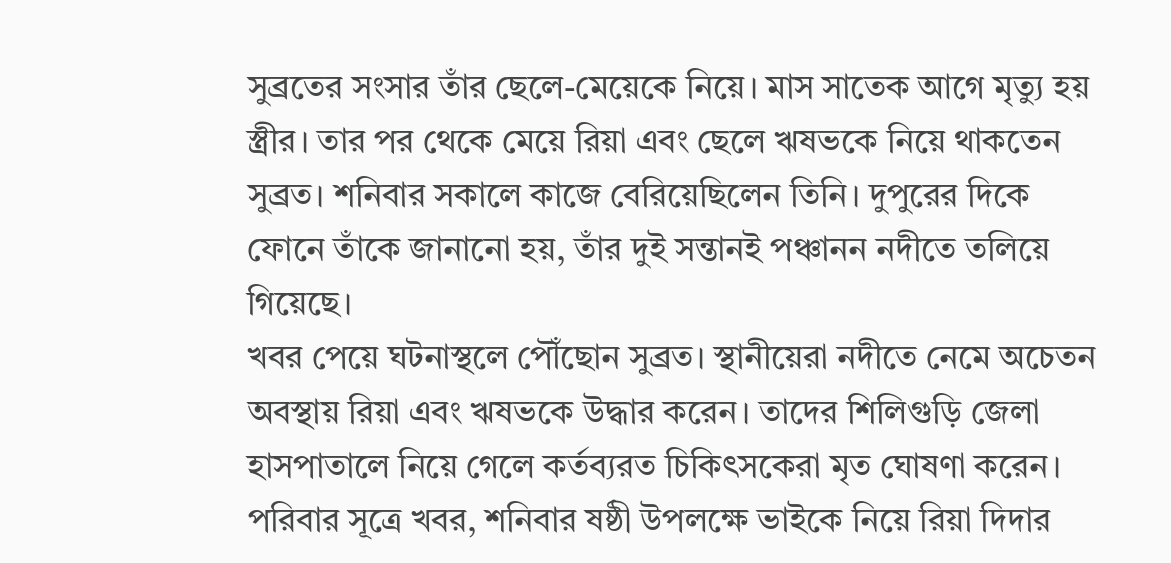সুব্রতের সংসার তাঁর ছেলে-মেয়েকে নিয়ে। মাস সাতেক আগে মৃত্যু হয় স্ত্রীর। তার পর থেকে মেয়ে রিয়া এবং ছেলে ঋষভকে নিয়ে থাকতেন সুব্রত। শনিবার সকালে কাজে বেরিয়েছিলেন তিনি। দুপুরের দিকে ফোনে তাঁকে জানানো হয়, তাঁর দুই সন্তানই পঞ্চানন নদীতে তলিয়ে গিয়েছে।
খবর পেয়ে ঘটনাস্থলে পৌঁছোন সুব্রত। স্থানীয়েরা নদীতে নেমে অচেতন অবস্থায় রিয়া এবং ঋষভকে উদ্ধার করেন। তাদের শিলিগুড়ি জেলা হাসপাতালে নিয়ে গেলে কর্তব্যরত চিকিৎসকেরা মৃত ঘোষণা করেন। পরিবার সূত্রে খবর, শনিবার ষষ্ঠী উপলক্ষে ভাইকে নিয়ে রিয়া দিদার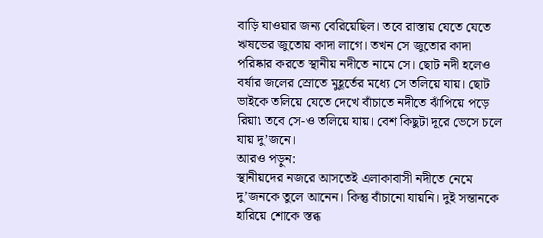বাড়ি যাওয়ার জন্য বেরিয়েছিল। তবে রাস্তায় যেতে যেতে ঋষভের জুতোয় কাদা লাগে। তখন সে জুতোর কাদা পরিষ্কার করতে স্থানীয় নদীতে নামে সে। ছোট নদী হলেও বর্ষার জলের স্রোতে মুহূর্তের মধ্যে সে তলিয়ে যায়। ছোট ভাইকে তলিয়ে যেতে দেখে বাঁচাতে নদীতে ঝাঁপিয়ে পড়ে রিয়া৷ তবে সে-ও তলিয়ে যায়। বেশ কিছুটা দূরে ভেসে চলে যায় দু’জনে।
আরও পড়ুন:
স্থানীয়দের নজরে আসতেই এলাকাবাসী নদীতে নেমে দু’জনকে তুলে আনেন। কিন্তু বাঁচানো যায়নি। দুই সন্তানকে হারিয়ে শোকে স্তব্ধ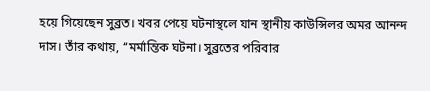হয়ে গিয়েছেন সুব্রত। খবর পেয়ে ঘটনাস্থলে যান স্থানীয় কাউন্সিলর অমর আনন্দ দাস। তাঁর কথায়, ‘‘মর্মান্তিক ঘটনা। সুব্রতের পরিবার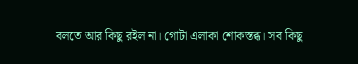বলতে আর কিছু রইল না। গোটা এলাকা শোকস্তব্ধ। সব কিছু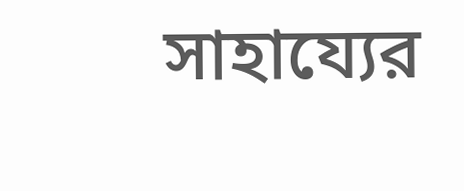সাহায্যের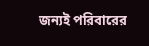জন্যই পরিবারের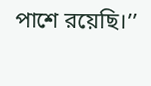পাশে রয়েছি।’’